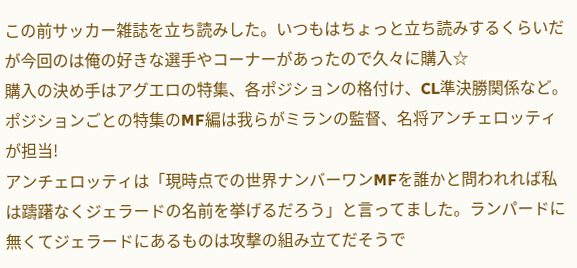この前サッカー雑誌を立ち読みした。いつもはちょっと立ち読みするくらいだが今回のは俺の好きな選手やコーナーがあったので久々に購入☆
購入の決め手はアグエロの特集、各ポジションの格付け、CL準決勝関係など。ポジションごとの特集のMF編は我らがミランの監督、名将アンチェロッティが担当!
アンチェロッティは「現時点での世界ナンバーワンMFを誰かと問われれば私は躊躇なくジェラードの名前を挙げるだろう」と言ってました。ランパードに無くてジェラードにあるものは攻撃の組み立てだそうで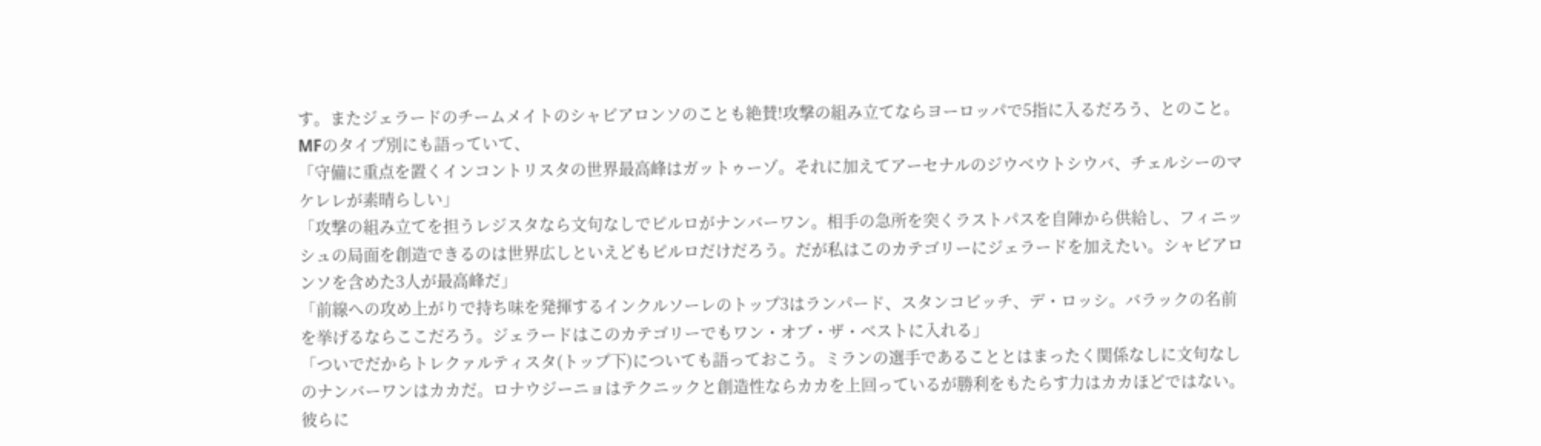す。またジェラードのチームメイトのシャビアロンソのことも絶賛!攻撃の組み立てならヨーロッパで5指に入るだろう、とのこと。
MFのタイプ別にも語っていて、
「守備に重点を置くインコントリスタの世界最高峰はガットゥーゾ。それに加えてアーセナルのジウベウトシウバ、チェルシーのマケレレが素晴らしい」
「攻撃の組み立てを担うレジスタなら文句なしでピルロがナンバーワン。相手の急所を突くラストパスを自陣から供給し、フィニッシュの局面を創造できるのは世界広しといえどもピルロだけだろう。だが私はこのカテゴリーにジェラードを加えたい。シャビアロンソを含めた3人が最高峰だ」
「前線への攻め上がりで持ち味を発揮するインクルソーレのトップ3はランパード、スタンコビッチ、デ・ロッシ。バラックの名前を挙げるならここだろう。ジェラードはこのカテゴリーでもワン・オブ・ザ・ベストに入れる」
「ついでだからトレクァルティスタ(トップ下)についても語っておこう。ミランの選手であることとはまったく関係なしに文句なしのナンバーワンはカカだ。ロナウジーニョはテクニックと創造性ならカカを上回っているが勝利をもたらす力はカカほどではない。彼らに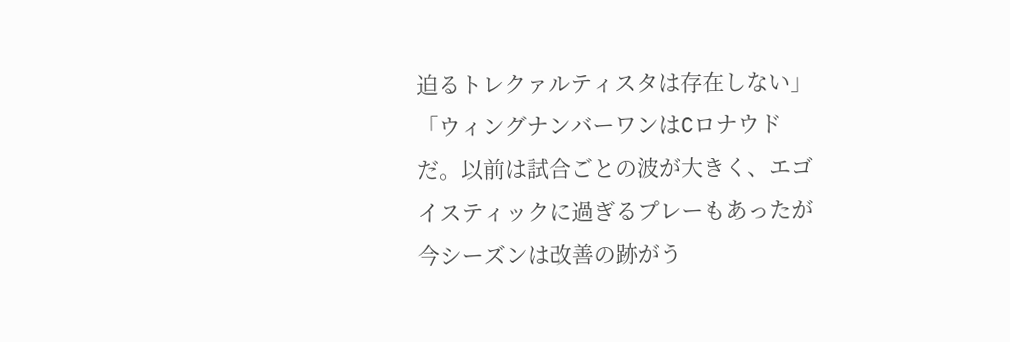迫るトレクァルティスタは存在しない」
「ウィングナンバーワンはCロナウドだ。以前は試合ごとの波が大きく、エゴイスティックに過ぎるプレーもあったが今シーズンは改善の跡がう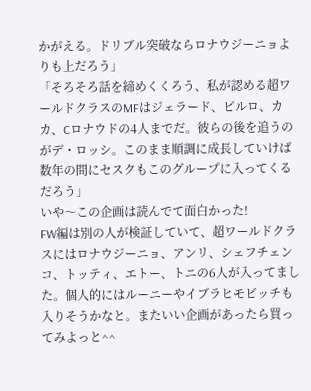かがえる。ドリブル突破ならロナウジーニョよりも上だろう」
「そろそろ話を締めくくろう、私が認める超ワールドクラスのMFはジェラード、ピルロ、カカ、Cロナウドの4人までだ。彼らの後を追うのがデ・ロッシ。このまま順調に成長していけば数年の間にセスクもこのグループに入ってくるだろう」
いや〜この企画は読んでて面白かった!
FW編は別の人が検証していて、超ワールドクラスにはロナウジーニョ、アンリ、シェフチェンコ、トッティ、エトー、トニの6人が入ってました。個人的にはルーニーやイブラヒモビッチも入りそうかなと。またいい企画があったら買ってみよっと^^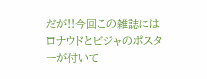だが!!今回この雑誌にはロナウドとビジャのポスターが付いて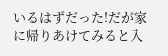いるはずだった!だが家に帰りあけてみると入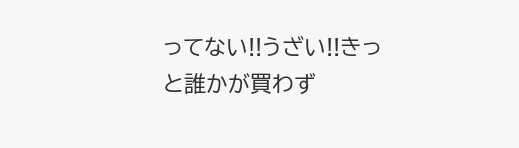ってない!!うざい!!きっと誰かが買わず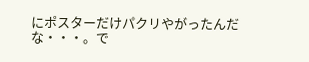にポスターだけパクリやがったんだな・・・。で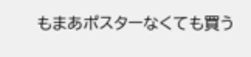もまあポスターなくても買う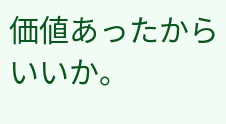価値あったからいいか。